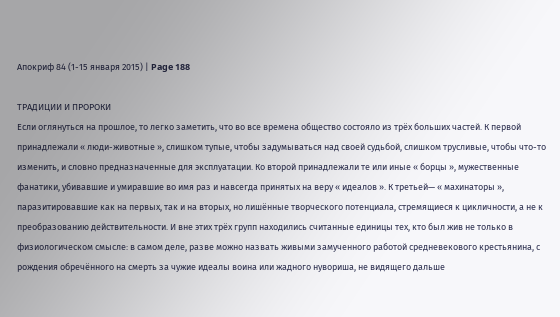Апокриф 84 (1-15 января 2015) | Page 188

ТРАДИЦИИ И ПРОРОКИ
Если оглянуться на прошлое, то легко заметить, что во все времена общество состояло из трёх больших частей. К первой принадлежали « люди-животные », слишком тупые, чтобы задумываться над своей судьбой, слишком трусливые, чтобы что-то изменить, и словно предназначенные для эксплуатации. Ко второй принадлежали те или иные « борцы », мужественные фанатики, убивавшие и умиравшие во имя раз и навсегда принятых на веру « идеалов ». К третьей— « махинаторы », паразитировавшие как на первых, так и на вторых, но лишённые творческого потенциала, стремящиеся к цикличности, а не к преобразованию действительности. И вне этих трёх групп находились считанные единицы тех, кто был жив не только в физиологическом смысле: в самом деле, разве можно назвать живыми замученного работой средневекового крестьянина, с рождения обречённого на смерть за чужие идеалы воина или жадного нувориша, не видящего дальше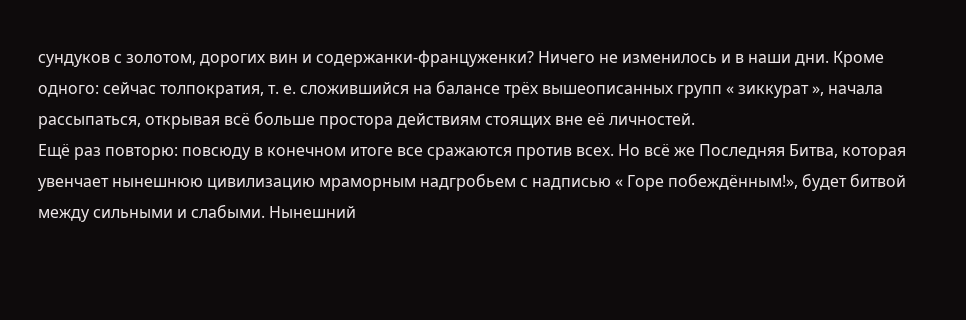сундуков с золотом, дорогих вин и содержанки-француженки? Ничего не изменилось и в наши дни. Кроме одного: сейчас толпократия, т. е. сложившийся на балансе трёх вышеописанных групп « зиккурат », начала рассыпаться, открывая всё больше простора действиям стоящих вне её личностей.
Ещё раз повторю: повсюду в конечном итоге все сражаются против всех. Но всё же Последняя Битва, которая увенчает нынешнюю цивилизацию мраморным надгробьем с надписью « Горе побеждённым!», будет битвой между сильными и слабыми. Нынешний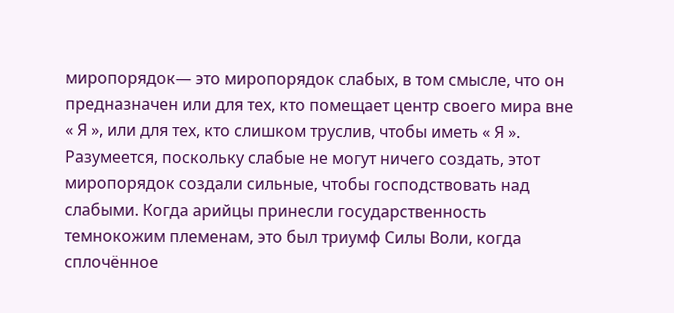миропорядок— это миропорядок слабых, в том смысле, что он предназначен или для тех, кто помещает центр своего мира вне « Я », или для тех, кто слишком труслив, чтобы иметь « Я ». Разумеется, поскольку слабые не могут ничего создать, этот миропорядок создали сильные, чтобы господствовать над слабыми. Когда арийцы принесли государственность темнокожим племенам, это был триумф Силы Воли, когда сплочённое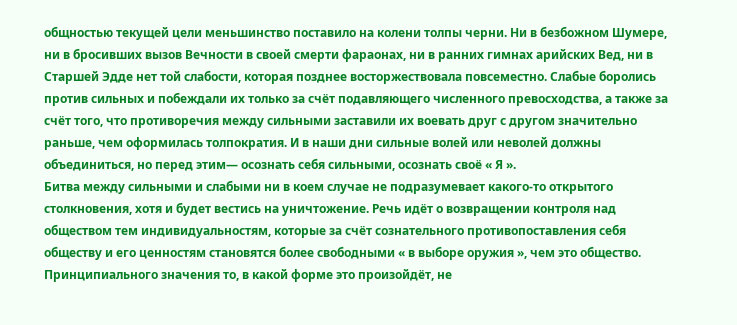общностью текущей цели меньшинство поставило на колени толпы черни. Ни в безбожном Шумере, ни в бросивших вызов Вечности в своей смерти фараонах, ни в ранних гимнах арийских Вед, ни в Старшей Эдде нет той слабости, которая позднее восторжествовала повсеместно. Слабые боролись против сильных и побеждали их только за счёт подавляющего численного превосходства, а также за счёт того, что противоречия между сильными заставили их воевать друг с другом значительно раньше, чем оформилась толпократия. И в наши дни сильные волей или неволей должны объединиться, но перед этим— осознать себя сильными, осознать своё « Я ».
Битва между сильными и слабыми ни в коем случае не подразумевает какого-то открытого столкновения, хотя и будет вестись на уничтожение. Речь идёт о возвращении контроля над обществом тем индивидуальностям, которые за счёт сознательного противопоставления себя обществу и его ценностям становятся более свободными « в выборе оружия », чем это общество.
Принципиального значения то, в какой форме это произойдёт, не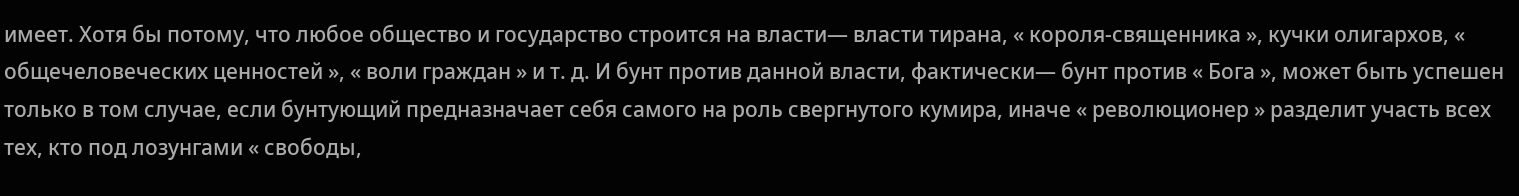имеет. Хотя бы потому, что любое общество и государство строится на власти— власти тирана, « короля-священника », кучки олигархов, « общечеловеческих ценностей », « воли граждан » и т. д. И бунт против данной власти, фактически— бунт против « Бога », может быть успешен только в том случае, если бунтующий предназначает себя самого на роль свергнутого кумира, иначе « революционер » разделит участь всех тех, кто под лозунгами « свободы,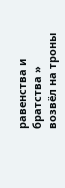равенства и братства » возвёл на троны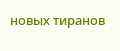новых тиранов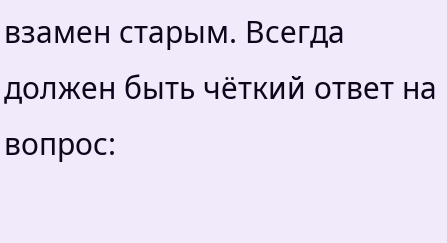взамен старым. Всегда должен быть чёткий ответ на вопрос: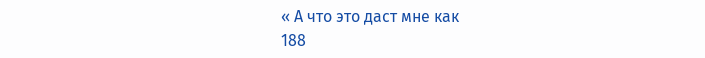« А что это даст мне как
188